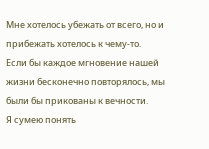Мне хотелось убежать от всего, но и прибежать хотелось к чему-то.
Если бы каждое мгновение нашей жизни бесконечно повторялось, мы были бы прикованы к вечности.
Я сумею понять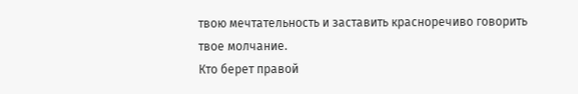твою мечтательность и заставить красноречиво говорить твое молчание.
Кто берет правой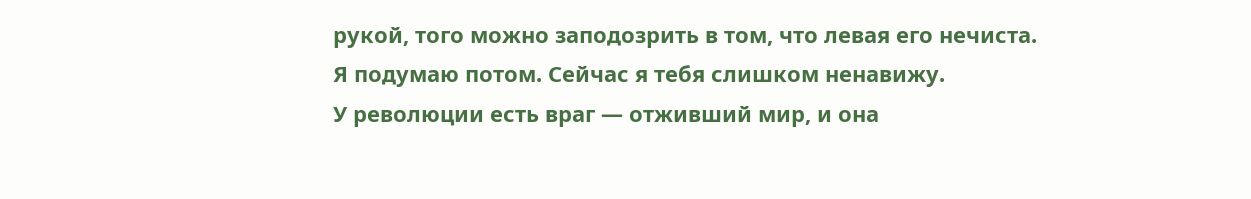рукой, того можно заподозрить в том, что левая его нечиста.
Я подумаю потом. Сейчас я тебя слишком ненавижу.
У революции есть враг — отживший мир, и она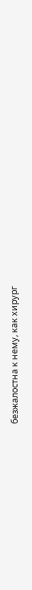безжалостна к нему, как хирург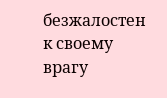безжалостен к своему врагу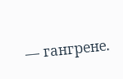— гангрене.